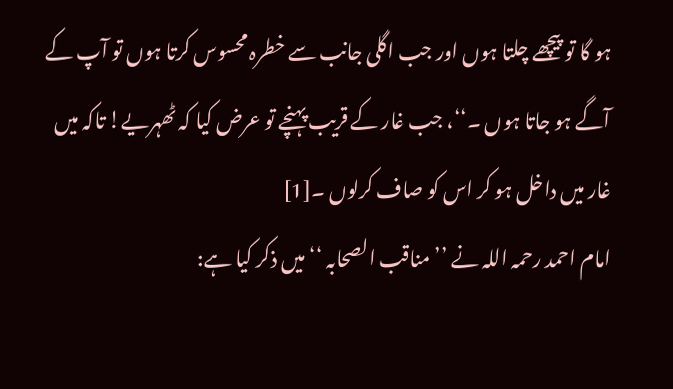ہو گا تو پیچھے چلتا ہوں اور جب اگلی جانب سے خطرہ محسوس کرتا ہوں تو آپ کے آگے ہو جاتا ہوں ۔‘‘، جب غار کے قریب پہنچے تو عرض کیا کہ ٹھہریے! تاکہ میں غار میں داخل ہو کر اس کو صاف کرلوں ۔[1]
امام احمد رحمہ اللہ نے ’’مناقب الصحابہ ‘‘ میں ذکر کیا ہے: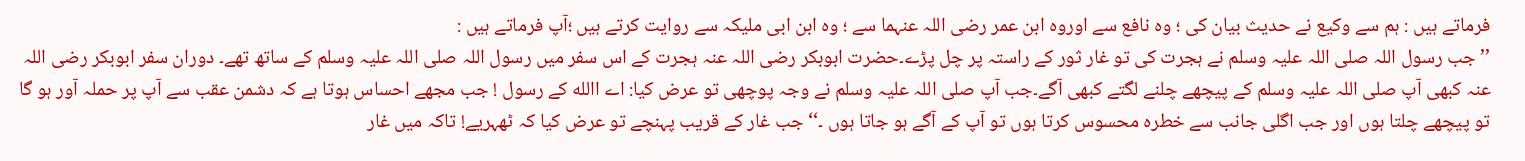فرماتے ہیں : ہم سے وکیع نے حدیث بیان کی ؛ وہ نافع سے اوروہ ابن عمر رضی اللہ عنہما سے ؛ وہ ابن ابی ملیکہ سے روایت کرتے ہیں ؛آپ فرماتے ہیں :
’’جب رسول اللہ صلی اللہ علیہ وسلم نے ہجرت کی تو غار ثور کے راستہ پر چل پڑے۔حضرت ابوبکر رضی اللہ عنہ ہجرت کے اس سفر میں رسول اللہ صلی اللہ علیہ وسلم کے ساتھ تھے۔ دوران سفر ابوبکر رضی اللہ عنہ کبھی آپ صلی اللہ علیہ وسلم کے پیچھے چلنے لگتے کبھی آگے۔جب آپ صلی اللہ علیہ وسلم نے وجہ پوچھی تو عرض کیا: اے االله کے رسول ! جب مجھے احساس ہوتا ہے کہ دشمن عقب سے آپ پر حملہ آور ہو گا تو پیچھے چلتا ہوں اور جب اگلی جانب سے خطرہ محسوس کرتا ہوں تو آپ کے آگے ہو جاتا ہوں ۔‘‘ جب غار کے قریب پہنچے تو عرض کیا کہ ٹھہریے! تاکہ میں غار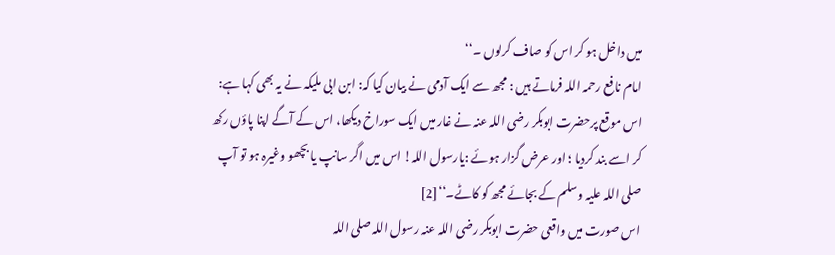میں داخل ہو کر اس کو صاف کرلوں ۔‘‘
امام نافع رحمہ اللہ فرماتے ہیں : مجھ سے ایک آدمی نے بیان کیا کہ: ابن ابی ملیکہ نے یہ بھی کہا ہے: اس موقع پرحضرت ابوبکر رضی اللہ عنہ نے غار میں ایک سوراخ دیکھا، اس کے آگے اپنا پاؤں رکھ کر اسے بند کردیا ؛ اور عرض گزار ہوئے :یارسول اللہ! اس میں اگر سانپ یا بچھو وغیرہ ہو تو آپ صلی اللہ علیہ وسلم کے بجائے مجھ کو کاٹے۔‘‘[2]
اس صورت میں واقعی حضرت ابوبکر رضی اللہ عنہ رسول اللہ صلی اللہ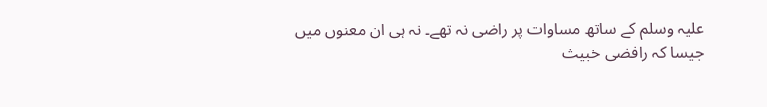علیہ وسلم کے ساتھ مساوات پر راضی نہ تھے۔ نہ ہی ان معنوں میں جیسا کہ رافضی خبیث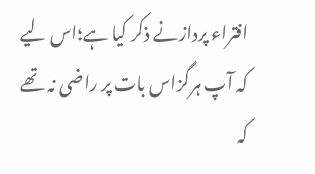افتراء پردازنے ذکر کیا ہے؛اس لیے کہ آپ ہرگزاس بات پر راضی نہ تھے کہ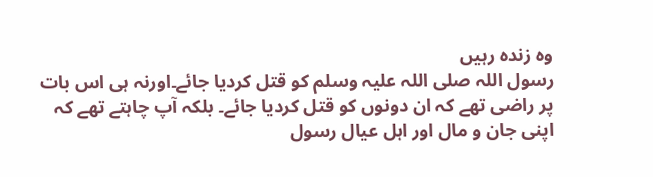وہ زندہ رہیں
رسول اللہ صلی اللہ علیہ وسلم کو قتل کردیا جائے۔اورنہ ہی اس بات پر راضی تھے کہ ان دونوں کو قتل کردیا جائے۔ بلکہ آپ چاہتے تھے کہ اپنی جان و مال اور اہل عیال رسول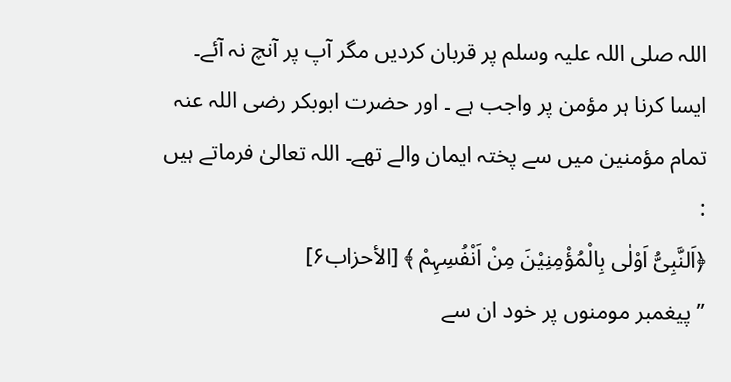اللہ صلی اللہ علیہ وسلم پر قربان کردیں مگر آپ پر آنچ نہ آئے۔ ایسا کرنا ہر مؤمن پر واجب ہے ۔ اور حضرت ابوبکر رضی اللہ عنہ تمام مؤمنین میں سے پختہ ایمان والے تھے۔ اللہ تعالیٰ فرماتے ہیں :
﴿اَلنَّبِیُّ اَوْلٰی بِالْمُؤْمِنِیْنَ مِنْ اَنْفُسِہِمْ ﴾ [الأحزاب۶]
’’پیغمبر مومنوں پر خود ان سے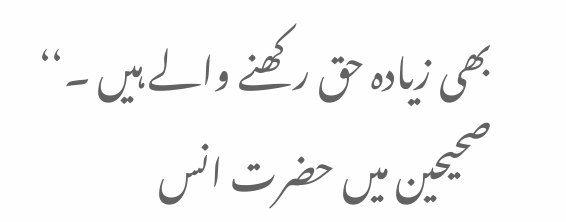بھی زیادہ حق رکھنے والے ہیں ۔‘‘
صحیحین میں حضرت انس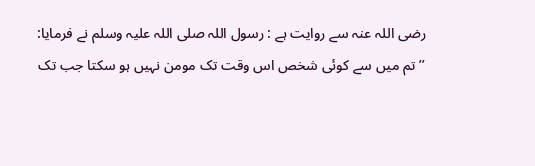رضی اللہ عنہ سے روایت ہے : رسول اللہ صلی اللہ علیہ وسلم نے فرمایا:
’’ تم میں سے کوئی شخص اس وقت تک مومن نہیں ہو سکتا جب تک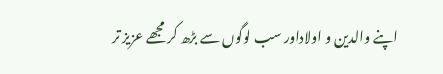اپنے والدین و اولاداور سب لوگوں سے بڑھ کر مجھے عزیز تر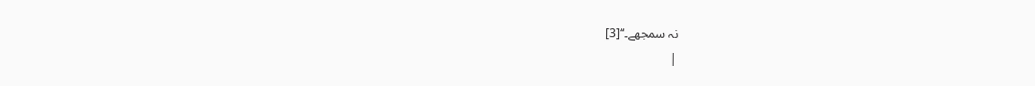نہ سمجھے۔‘‘[3]
|